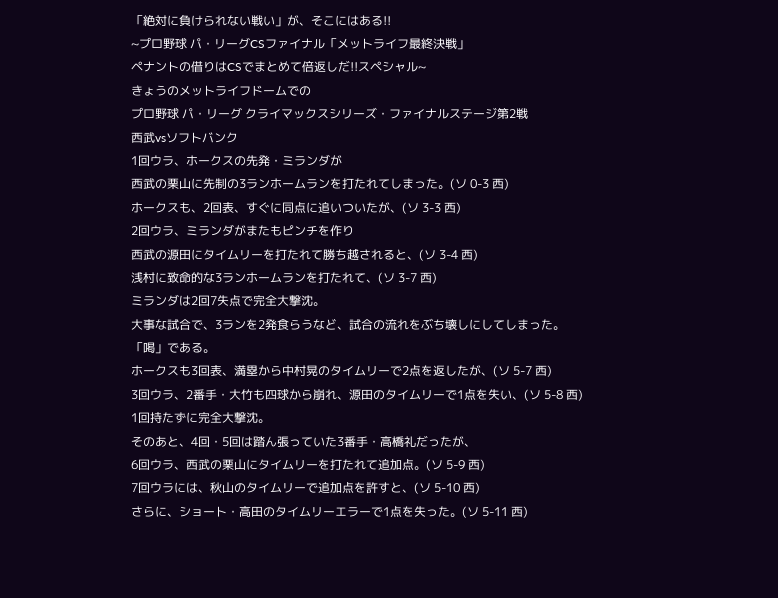「絶対に負けられない戦い」が、そこにはある!!
~プロ野球 パ・リーグCSファイナル「メットライフ最終決戦」
ペナントの借りはCSでまとめて倍返しだ!!スペシャル~
きょうのメットライフドームでの
プロ野球 パ・リーグ クライマックスシリーズ・ファイナルステージ第2戦
西武vsソフトバンク
1回ウラ、ホークスの先発・ミランダが
西武の栗山に先制の3ランホームランを打たれてしまった。(ソ 0-3 西)
ホークスも、2回表、すぐに同点に追いついたが、(ソ 3-3 西)
2回ウラ、ミランダがまたもピンチを作り
西武の源田にタイムリーを打たれて勝ち越されると、(ソ 3-4 西)
浅村に致命的な3ランホームランを打たれて、(ソ 3-7 西)
ミランダは2回7失点で完全大撃沈。
大事な試合で、3ランを2発食らうなど、試合の流れをぶち壊しにしてしまった。
「喝」である。
ホークスも3回表、満塁から中村晃のタイムリーで2点を返したが、(ソ 5-7 西)
3回ウラ、2番手・大竹も四球から崩れ、源田のタイムリーで1点を失い、(ソ 5-8 西)
1回持たずに完全大撃沈。
そのあと、4回・5回は踏ん張っていた3番手・高橋礼だったが、
6回ウラ、西武の栗山にタイムリーを打たれて追加点。(ソ 5-9 西)
7回ウラには、秋山のタイムリーで追加点を許すと、(ソ 5-10 西)
さらに、ショート・高田のタイムリーエラーで1点を失った。(ソ 5-11 西)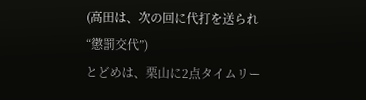(高田は、次の回に代打を送られ“懲罰交代”)
とどめは、栗山に2点タイムリー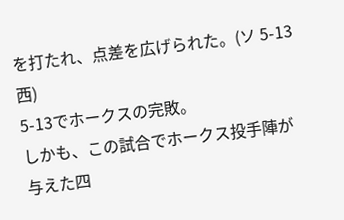を打たれ、点差を広げられた。(ソ 5-13 西)
5-13でホークスの完敗。
しかも、この試合でホークス投手陣が与えた四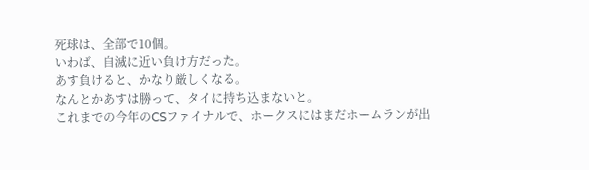死球は、全部で10個。
いわば、自滅に近い負け方だった。
あす負けると、かなり厳しくなる。
なんとかあすは勝って、タイに持ち込まないと。
これまでの今年のCSファイナルで、ホークスにはまだホームランが出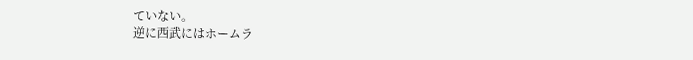ていない。
逆に西武にはホームラ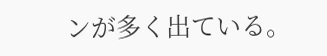ンが多く出ている。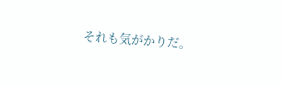それも気がかりだ。